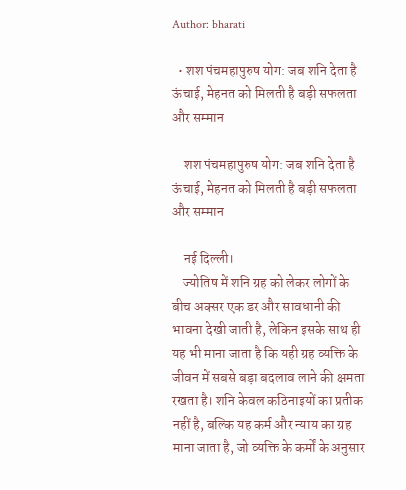Author: bharati

  • शश पंचमहापुरुष योग: जब शनि देता है ऊंचाई, मेहनत को मिलती है बड़ी सफलता और सम्मान

    शश पंचमहापुरुष योग: जब शनि देता है ऊंचाई, मेहनत को मिलती है बड़ी सफलता और सम्मान

    नई दिल्ली।
    ज्योतिष में शनि ग्रह को लेकर लोगों के बीच अक्सर एक डर और सावधानी की भावना देखी जाती है, लेकिन इसके साथ ही यह भी माना जाता है कि यही ग्रह व्यक्ति के जीवन में सबसे बड़ा बदलाव लाने की क्षमता रखता है। शनि केवल कठिनाइयों का प्रतीक नहीं है, बल्कि यह कर्म और न्याय का ग्रह माना जाता है, जो व्यक्ति के कर्मों के अनुसार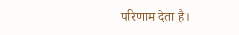परिणाम देता है।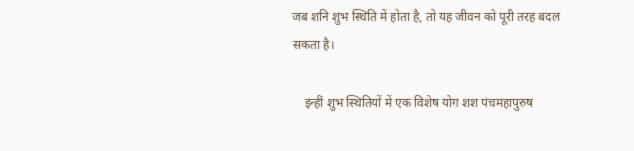जब शनि शुभ स्थिति में होता है, तो यह जीवन को पूरी तरह बदल सकता है।

    इन्हीं शुभ स्थितियों में एक विशेष योग शश पंचमहापुरुष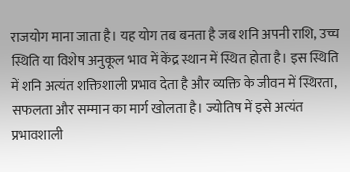राजयोग माना जाता है। यह योग तब बनता है जब शनि अपनी राशि, उच्च स्थिति या विशेष अनुकूल भाव में केंद्र स्थान में स्थित होता है। इस स्थिति में शनि अत्यंत शक्तिशाली प्रभाव देता है और व्यक्ति के जीवन में स्थिरता, सफलता और सम्मान का मार्ग खोलता है। ज्योतिष में इसे अत्यंत प्रभावशाली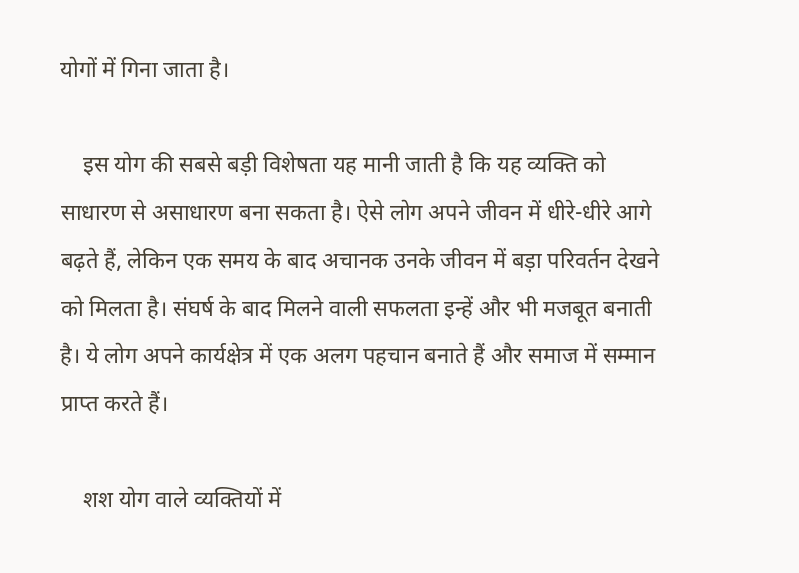योगों में गिना जाता है।

    इस योग की सबसे बड़ी विशेषता यह मानी जाती है कि यह व्यक्ति को साधारण से असाधारण बना सकता है। ऐसे लोग अपने जीवन में धीरे-धीरे आगे बढ़ते हैं, लेकिन एक समय के बाद अचानक उनके जीवन में बड़ा परिवर्तन देखने को मिलता है। संघर्ष के बाद मिलने वाली सफलता इन्हें और भी मजबूत बनाती है। ये लोग अपने कार्यक्षेत्र में एक अलग पहचान बनाते हैं और समाज में सम्मान प्राप्त करते हैं।

    शश योग वाले व्यक्तियों में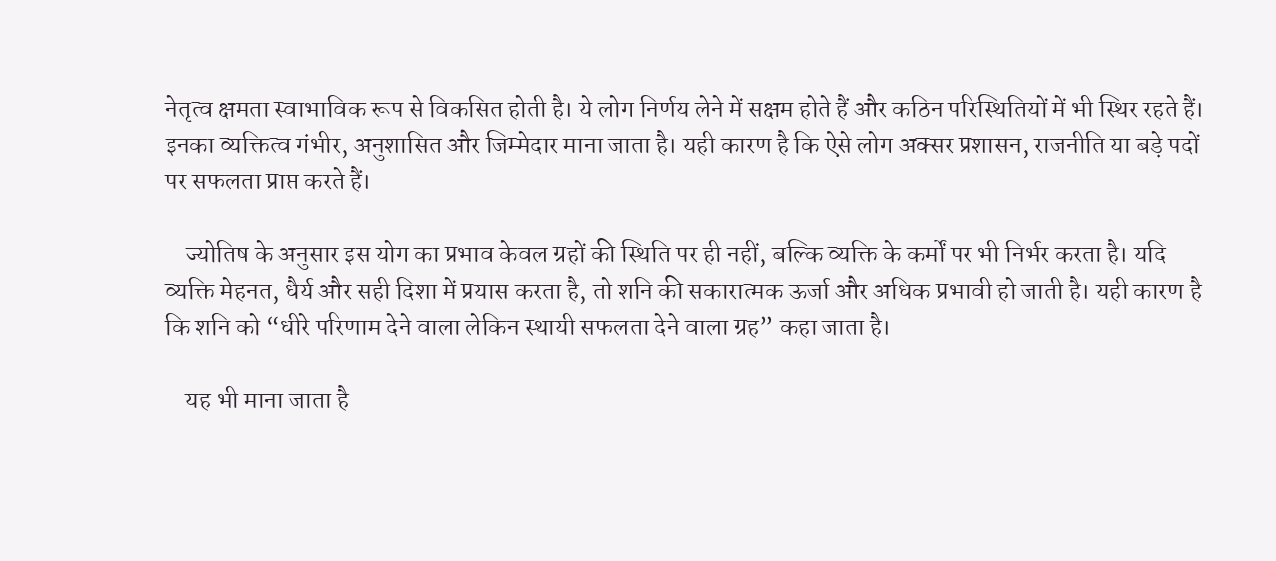नेतृत्व क्षमता स्वाभाविक रूप से विकसित होती है। ये लोग निर्णय लेने में सक्षम होते हैं और कठिन परिस्थितियों में भी स्थिर रहते हैं। इनका व्यक्तित्व गंभीर, अनुशासित और जिम्मेदार माना जाता है। यही कारण है कि ऐसे लोग अक्सर प्रशासन, राजनीति या बड़े पदों पर सफलता प्राप्त करते हैं।

    ज्योतिष के अनुसार इस योग का प्रभाव केवल ग्रहों की स्थिति पर ही नहीं, बल्कि व्यक्ति के कर्मों पर भी निर्भर करता है। यदि व्यक्ति मेहनत, धैर्य और सही दिशा में प्रयास करता है, तो शनि की सकारात्मक ऊर्जा और अधिक प्रभावी हो जाती है। यही कारण है कि शनि को “धीरे परिणाम देने वाला लेकिन स्थायी सफलता देने वाला ग्रह” कहा जाता है।

    यह भी माना जाता है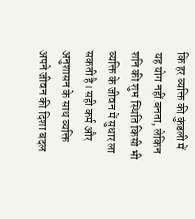कि हर व्यक्ति की कुंडली में यह योग नहीं बनता, लेकिन शनि की शुभ स्थिति किसी भी व्यक्ति के जीवन में सुधार ला सकती है। सही कर्म और अनुशासन के साथ व्यक्ति अपने जीवन की दिशा बदल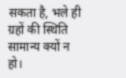सकता है, भले ही ग्रहों की स्थिति सामान्य क्यों न हो।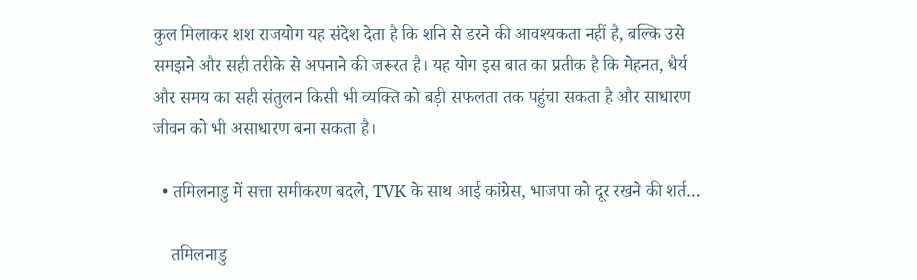कुल मिलाकर शश राजयोग यह संदेश देता है कि शनि से डरने की आवश्यकता नहीं है, बल्कि उसे समझने और सही तरीके से अपनाने की जरूरत है। यह योग इस बात का प्रतीक है कि मेहनत, धैर्य और समय का सही संतुलन किसी भी व्यक्ति को बड़ी सफलता तक पहुंचा सकता है और साधारण जीवन को भी असाधारण बना सकता है।

  • तमिलनाडु में सत्ता समीकरण बदले, TVK के साथ आई कांग्रेस, भाजपा को दूर रखने की शर्त…

    तमिलनाडु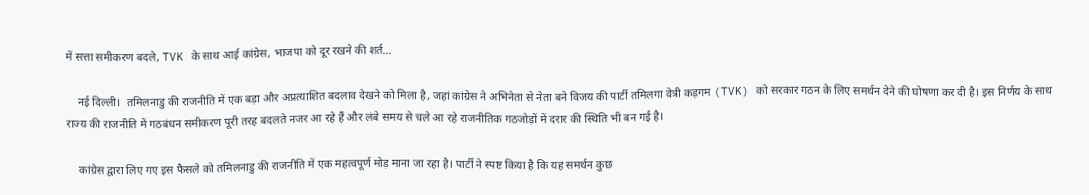में सत्ता समीकरण बदले, TVK के साथ आई कांग्रेस, भाजपा को दूर रखने की शर्त…

    नई दिल्ली।  तमिलनाडु की राजनीति में एक बड़ा और अप्रत्याशित बदलाव देखने को मिला है, जहां कांग्रेस ने अभिनेता से नेता बने विजय की पार्टी तमिलगा वेत्री कड़गम (TVK) को सरकार गठन के लिए समर्थन देने की घोषणा कर दी है। इस निर्णय के साथ राज्य की राजनीति में गठबंधन समीकरण पूरी तरह बदलते नजर आ रहे हैं और लंबे समय से चले आ रहे राजनीतिक गठजोड़ों में दरार की स्थिति भी बन गई है।

    कांग्रेस द्वारा लिए गए इस फैसले को तमिलनाडु की राजनीति में एक महत्वपूर्ण मोड़ माना जा रहा है। पार्टी ने स्पष्ट किया है कि यह समर्थन कुछ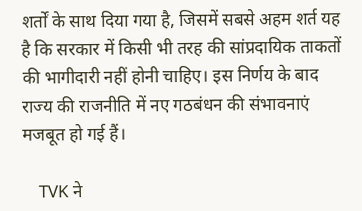शर्तों के साथ दिया गया है, जिसमें सबसे अहम शर्त यह है कि सरकार में किसी भी तरह की सांप्रदायिक ताकतों की भागीदारी नहीं होनी चाहिए। इस निर्णय के बाद राज्य की राजनीति में नए गठबंधन की संभावनाएं मजबूत हो गई हैं।

    TVK ने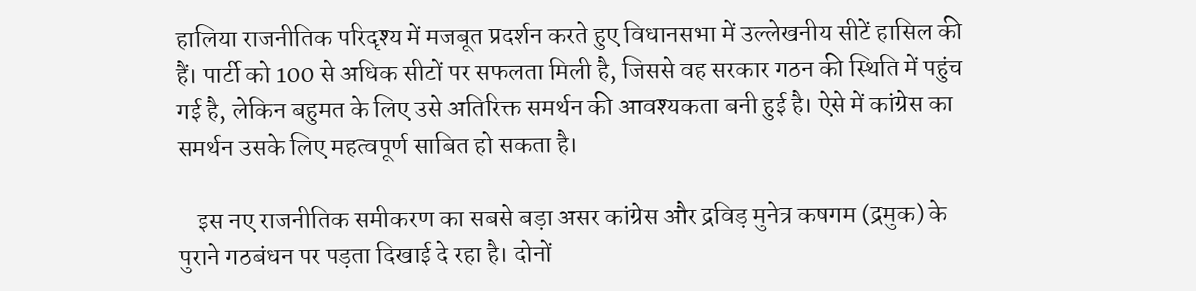हालिया राजनीतिक परिदृश्य में मजबूत प्रदर्शन करते हुए विधानसभा में उल्लेखनीय सीटें हासिल की हैं। पार्टी को 100 से अधिक सीटों पर सफलता मिली है, जिससे वह सरकार गठन की स्थिति में पहुंच गई है, लेकिन बहुमत के लिए उसे अतिरिक्त समर्थन की आवश्यकता बनी हुई है। ऐसे में कांग्रेस का समर्थन उसके लिए महत्वपूर्ण साबित हो सकता है।

    इस नए राजनीतिक समीकरण का सबसे बड़ा असर कांग्रेस और द्रविड़ मुनेत्र कषगम (द्रमुक) के पुराने गठबंधन पर पड़ता दिखाई दे रहा है। दोनों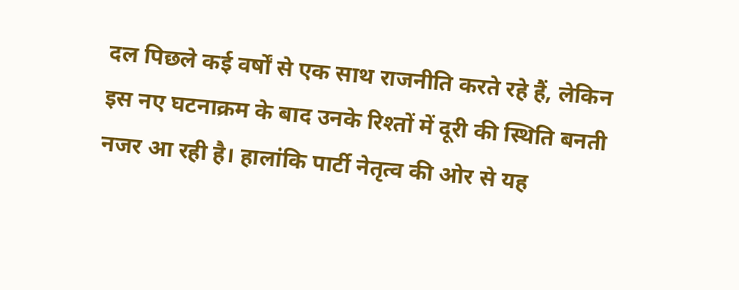दल पिछले कई वर्षों से एक साथ राजनीति करते रहे हैं, लेकिन इस नए घटनाक्रम के बाद उनके रिश्तों में दूरी की स्थिति बनती नजर आ रही है। हालांकि पार्टी नेतृत्व की ओर से यह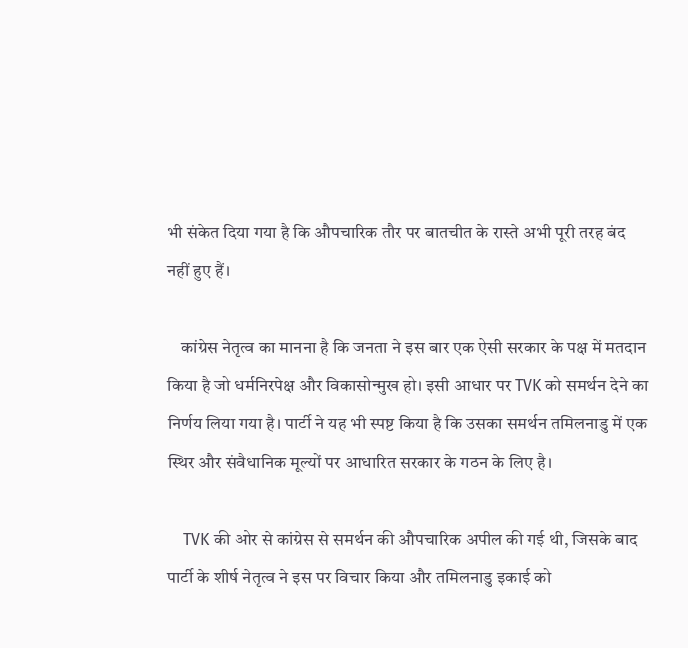भी संकेत दिया गया है कि औपचारिक तौर पर बातचीत के रास्ते अभी पूरी तरह बंद नहीं हुए हैं।

    कांग्रेस नेतृत्व का मानना है कि जनता ने इस बार एक ऐसी सरकार के पक्ष में मतदान किया है जो धर्मनिरपेक्ष और विकासोन्मुख हो। इसी आधार पर TVK को समर्थन देने का निर्णय लिया गया है। पार्टी ने यह भी स्पष्ट किया है कि उसका समर्थन तमिलनाडु में एक स्थिर और संवैधानिक मूल्यों पर आधारित सरकार के गठन के लिए है।

    TVK की ओर से कांग्रेस से समर्थन की औपचारिक अपील की गई थी, जिसके बाद पार्टी के शीर्ष नेतृत्व ने इस पर विचार किया और तमिलनाडु इकाई को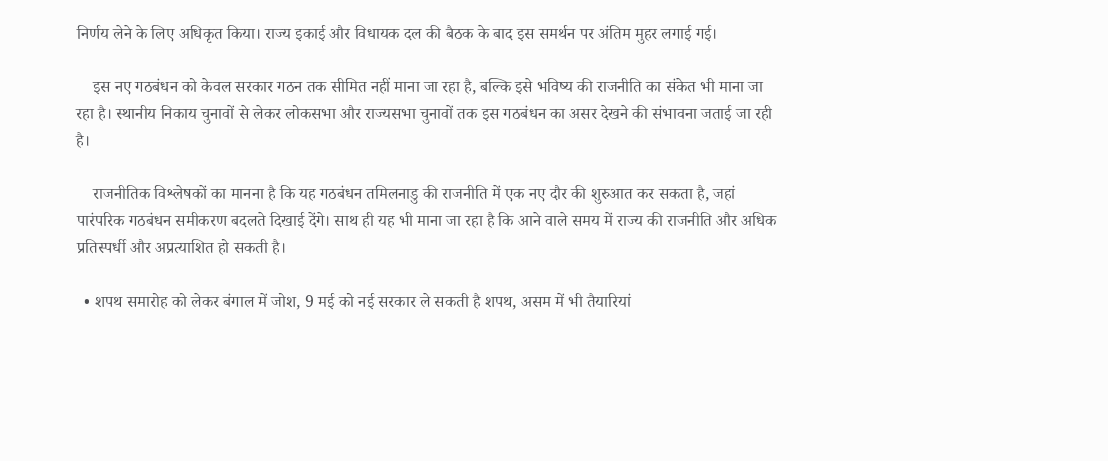निर्णय लेने के लिए अधिकृत किया। राज्य इकाई और विधायक दल की बैठक के बाद इस समर्थन पर अंतिम मुहर लगाई गई।

    इस नए गठबंधन को केवल सरकार गठन तक सीमित नहीं माना जा रहा है, बल्कि इसे भविष्य की राजनीति का संकेत भी माना जा रहा है। स्थानीय निकाय चुनावों से लेकर लोकसभा और राज्यसभा चुनावों तक इस गठबंधन का असर देखने की संभावना जताई जा रही है।

    राजनीतिक विश्लेषकों का मानना है कि यह गठबंधन तमिलनाडु की राजनीति में एक नए दौर की शुरुआत कर सकता है, जहां पारंपरिक गठबंधन समीकरण बदलते दिखाई देंगे। साथ ही यह भी माना जा रहा है कि आने वाले समय में राज्य की राजनीति और अधिक प्रतिस्पर्धी और अप्रत्याशित हो सकती है।

  • शपथ समारोह को लेकर बंगाल में जोश, 9 मई को नई सरकार ले सकती है शपथ, असम में भी तैयारियां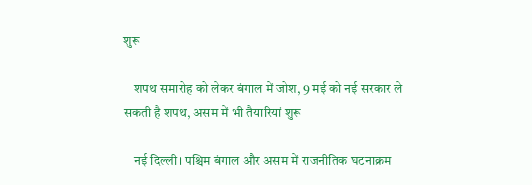शुरू

    शपथ समारोह को लेकर बंगाल में जोश, 9 मई को नई सरकार ले सकती है शपथ, असम में भी तैयारियां शुरू

    नई दिल्ली। पश्चिम बंगाल और असम में राजनीतिक घटनाक्रम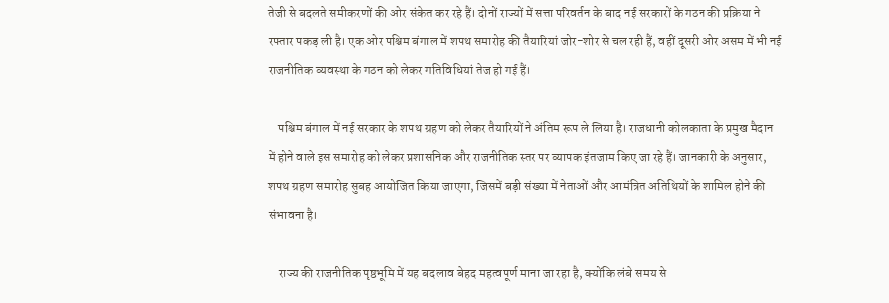तेजी से बदलते समीकरणों की ओर संकेत कर रहे हैं। दोनों राज्यों में सत्ता परिवर्तन के बाद नई सरकारों के गठन की प्रक्रिया ने रफ्तार पकड़ ली है। एक ओर पश्चिम बंगाल में शपथ समारोह की तैयारियां जोर-शोर से चल रही हैं, वहीं दूसरी ओर असम में भी नई राजनीतिक व्यवस्था के गठन को लेकर गतिविधियां तेज हो गई हैं।

    पश्चिम बंगाल में नई सरकार के शपथ ग्रहण को लेकर तैयारियों ने अंतिम रूप ले लिया है। राजधानी कोलकाता के प्रमुख मैदान में होने वाले इस समारोह को लेकर प्रशासनिक और राजनीतिक स्तर पर व्यापक इंतजाम किए जा रहे हैं। जानकारी के अनुसार, शपथ ग्रहण समारोह सुबह आयोजित किया जाएगा, जिसमें बड़ी संख्या में नेताओं और आमंत्रित अतिथियों के शामिल होने की संभावना है।

    राज्य की राजनीतिक पृष्ठभूमि में यह बदलाव बेहद महत्वपूर्ण माना जा रहा है, क्योंकि लंबे समय से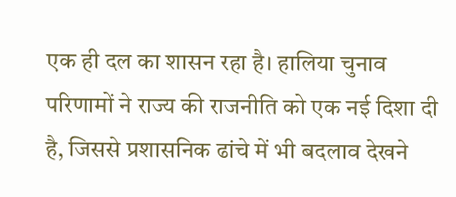एक ही दल का शासन रहा है। हालिया चुनाव परिणामों ने राज्य की राजनीति को एक नई दिशा दी है, जिससे प्रशासनिक ढांचे में भी बदलाव देखने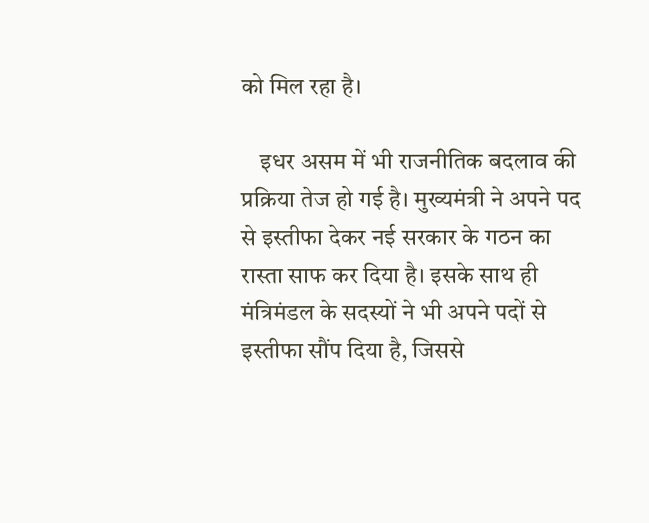को मिल रहा है।

    इधर असम में भी राजनीतिक बदलाव की प्रक्रिया तेज हो गई है। मुख्यमंत्री ने अपने पद से इस्तीफा देकर नई सरकार के गठन का रास्ता साफ कर दिया है। इसके साथ ही मंत्रिमंडल के सदस्यों ने भी अपने पदों से इस्तीफा सौंप दिया है, जिससे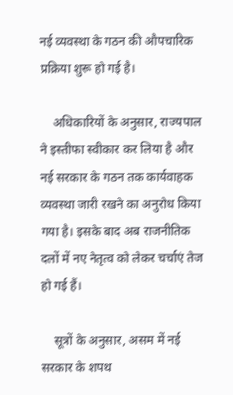नई व्यवस्था के गठन की औपचारिक प्रक्रिया शुरू हो गई है।

    अधिकारियों के अनुसार, राज्यपाल ने इस्तीफा स्वीकार कर लिया है और नई सरकार के गठन तक कार्यवाहक व्यवस्था जारी रखने का अनुरोध किया गया है। इसके बाद अब राजनीतिक दलों में नए नेतृत्व को लेकर चर्चाएं तेज हो गई हैं।

    सूत्रों के अनुसार, असम में नई सरकार के शपथ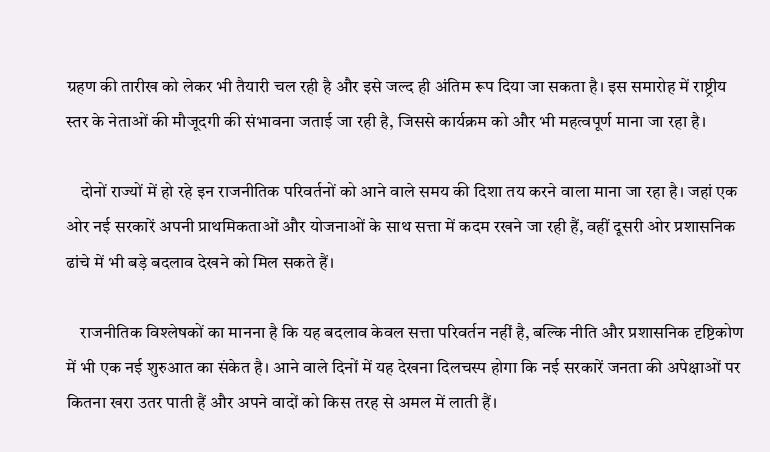ग्रहण की तारीख को लेकर भी तैयारी चल रही है और इसे जल्द ही अंतिम रूप दिया जा सकता है। इस समारोह में राष्ट्रीय स्तर के नेताओं की मौजूदगी की संभावना जताई जा रही है, जिससे कार्यक्रम को और भी महत्वपूर्ण माना जा रहा है।

    दोनों राज्यों में हो रहे इन राजनीतिक परिवर्तनों को आने वाले समय की दिशा तय करने वाला माना जा रहा है। जहां एक ओर नई सरकारें अपनी प्राथमिकताओं और योजनाओं के साथ सत्ता में कदम रखने जा रही हैं, वहीं दूसरी ओर प्रशासनिक ढांचे में भी बड़े बदलाव देखने को मिल सकते हैं।

    राजनीतिक विश्लेषकों का मानना है कि यह बदलाव केवल सत्ता परिवर्तन नहीं है, बल्कि नीति और प्रशासनिक दृष्टिकोण में भी एक नई शुरुआत का संकेत है। आने वाले दिनों में यह देखना दिलचस्प होगा कि नई सरकारें जनता की अपेक्षाओं पर कितना खरा उतर पाती हैं और अपने वादों को किस तरह से अमल में लाती हैं।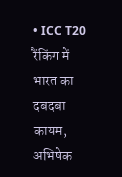• ICC T20 रैंकिंग में भारत का दबदबा कायम, अभिषेक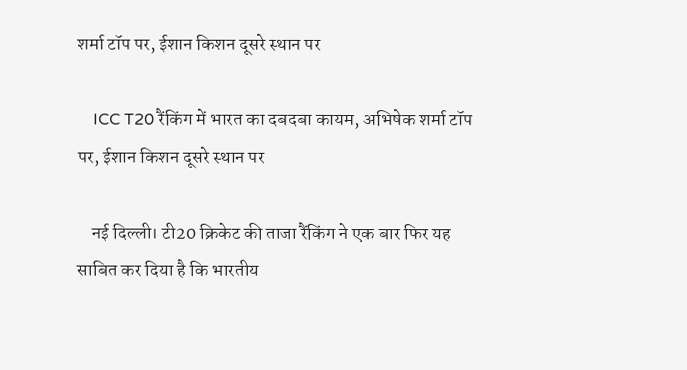शर्मा टॉप पर, ईशान किशन दूसरे स्थान पर

    ICC T20 रैंकिंग में भारत का दबदबा कायम, अभिषेक शर्मा टॉप पर, ईशान किशन दूसरे स्थान पर

    नई दिल्ली। टी20 क्रिकेट की ताजा रैंकिंग ने एक बार फिर यह साबित कर दिया है कि भारतीय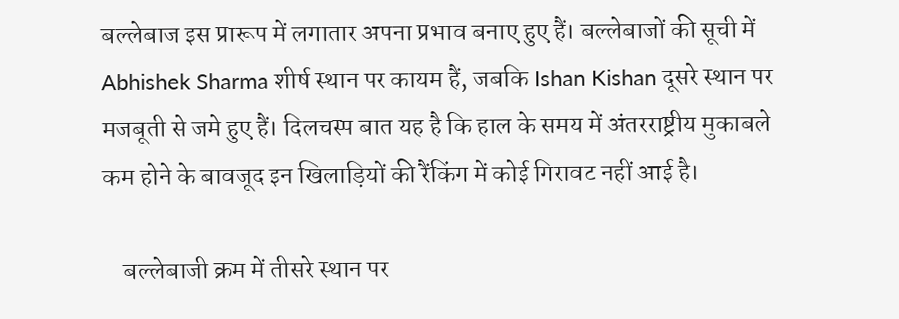बल्लेबाज इस प्रारूप में लगातार अपना प्रभाव बनाए हुए हैं। बल्लेबाजों की सूची में Abhishek Sharma शीर्ष स्थान पर कायम हैं, जबकि Ishan Kishan दूसरे स्थान पर मजबूती से जमे हुए हैं। दिलचस्प बात यह है कि हाल के समय में अंतरराष्ट्रीय मुकाबले कम होने के बावजूद इन खिलाड़ियों की रैंकिंग में कोई गिरावट नहीं आई है।

    बल्लेबाजी क्रम में तीसरे स्थान पर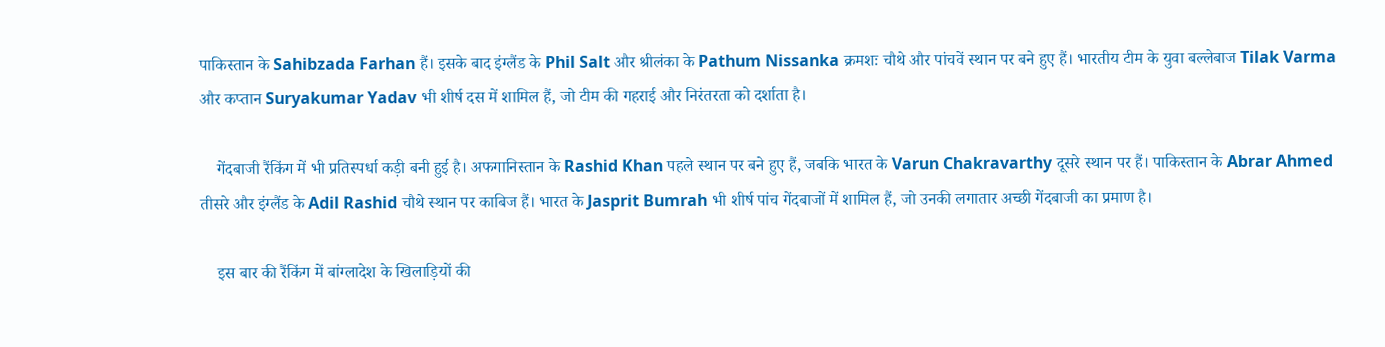पाकिस्तान के Sahibzada Farhan हैं। इसके बाद इंग्लैंड के Phil Salt और श्रीलंका के Pathum Nissanka क्रमशः चौथे और पांचवें स्थान पर बने हुए हैं। भारतीय टीम के युवा बल्लेबाज Tilak Varma और कप्तान Suryakumar Yadav भी शीर्ष दस में शामिल हैं, जो टीम की गहराई और निरंतरता को दर्शाता है।

    गेंदबाजी रैंकिंग में भी प्रतिस्पर्धा कड़ी बनी हुई है। अफगानिस्तान के Rashid Khan पहले स्थान पर बने हुए हैं, जबकि भारत के Varun Chakravarthy दूसरे स्थान पर हैं। पाकिस्तान के Abrar Ahmed तीसरे और इंग्लैंड के Adil Rashid चौथे स्थान पर काबिज हैं। भारत के Jasprit Bumrah भी शीर्ष पांच गेंदबाजों में शामिल हैं, जो उनकी लगातार अच्छी गेंदबाजी का प्रमाण है।

    इस बार की रैंकिंग में बांग्लादेश के खिलाड़ियों की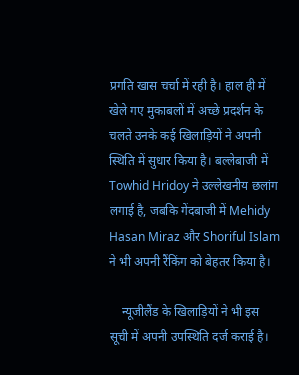प्रगति खास चर्चा में रही है। हाल ही में खेले गए मुकाबलों में अच्छे प्रदर्शन के चलते उनके कई खिलाड़ियों ने अपनी स्थिति में सुधार किया है। बल्लेबाजी में Towhid Hridoy ने उल्लेखनीय छलांग लगाई है, जबकि गेंदबाजी में Mehidy Hasan Miraz और Shoriful Islam ने भी अपनी रैंकिंग को बेहतर किया है।

    न्यूजीलैंड के खिलाड़ियों ने भी इस सूची में अपनी उपस्थिति दर्ज कराई है।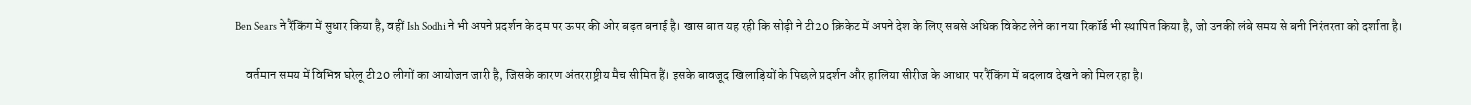Ben Sears ने रैंकिंग में सुधार किया है, वहीं Ish Sodhi ने भी अपने प्रदर्शन के दम पर ऊपर की ओर बढ़त बनाई है। खास बात यह रही कि सोढ़ी ने टी20 क्रिकेट में अपने देश के लिए सबसे अधिक विकेट लेने का नया रिकॉर्ड भी स्थापित किया है, जो उनकी लंबे समय से बनी निरंतरता को दर्शाता है।

    वर्तमान समय में विभिन्न घरेलू टी20 लीगों का आयोजन जारी है, जिसके कारण अंतरराष्ट्रीय मैच सीमित हैं। इसके बावजूद खिलाड़ियों के पिछले प्रदर्शन और हालिया सीरीज के आधार पर रैंकिंग में बदलाव देखने को मिल रहा है।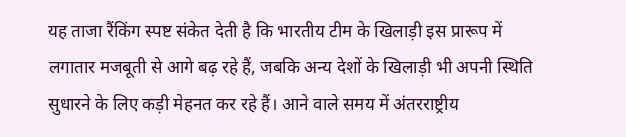यह ताजा रैंकिंग स्पष्ट संकेत देती है कि भारतीय टीम के खिलाड़ी इस प्रारूप में लगातार मजबूती से आगे बढ़ रहे हैं, जबकि अन्य देशों के खिलाड़ी भी अपनी स्थिति सुधारने के लिए कड़ी मेहनत कर रहे हैं। आने वाले समय में अंतरराष्ट्रीय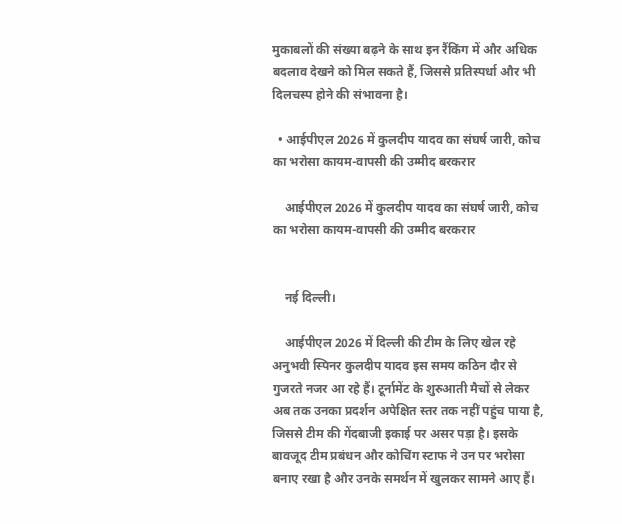मुकाबलों की संख्या बढ़ने के साथ इन रैंकिंग में और अधिक बदलाव देखने को मिल सकते हैं, जिससे प्रतिस्पर्धा और भी दिलचस्प होने की संभावना है।

  • आईपीएल 2026 में कुलदीप यादव का संघर्ष जारी, कोच का भरोसा कायम-वापसी की उम्मीद बरकरार

    आईपीएल 2026 में कुलदीप यादव का संघर्ष जारी, कोच का भरोसा कायम-वापसी की उम्मीद बरकरार


    नई दिल्ली।

    आईपीएल 2026 में दिल्ली की टीम के लिए खेल रहे अनुभवी स्पिनर कुलदीप यादव इस समय कठिन दौर से गुजरते नजर आ रहे हैं। टूर्नामेंट के शुरुआती मैचों से लेकर अब तक उनका प्रदर्शन अपेक्षित स्तर तक नहीं पहुंच पाया है, जिससे टीम की गेंदबाजी इकाई पर असर पड़ा है। इसके बावजूद टीम प्रबंधन और कोचिंग स्टाफ ने उन पर भरोसा बनाए रखा है और उनके समर्थन में खुलकर सामने आए हैं।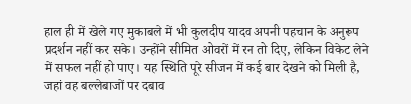हाल ही में खेले गए मुकाबले में भी कुलदीप यादव अपनी पहचान के अनुरूप प्रदर्शन नहीं कर सके। उन्होंने सीमित ओवरों में रन तो दिए, लेकिन विकेट लेने में सफल नहीं हो पाए। यह स्थिति पूरे सीजन में कई बार देखने को मिली है, जहां वह बल्लेबाजों पर दबाव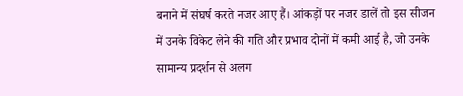बनाने में संघर्ष करते नजर आए हैं। आंकड़ों पर नजर डालें तो इस सीजन में उनके विकेट लेने की गति और प्रभाव दोनों में कमी आई है, जो उनके सामान्य प्रदर्शन से अलग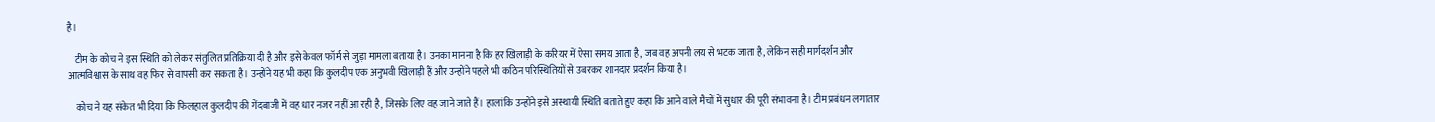है।

    टीम के कोच ने इस स्थिति को लेकर संतुलित प्रतिक्रिया दी है और इसे केवल फॉर्म से जुड़ा मामला बताया है। उनका मानना है कि हर खिलाड़ी के करियर में ऐसा समय आता है, जब वह अपनी लय से भटक जाता है, लेकिन सही मार्गदर्शन और आत्मविश्वास के साथ वह फिर से वापसी कर सकता है। उन्होंने यह भी कहा कि कुलदीप एक अनुभवी खिलाड़ी हैं और उन्होंने पहले भी कठिन परिस्थितियों से उबरकर शानदार प्रदर्शन किया है।

    कोच ने यह संकेत भी दिया कि फिलहाल कुलदीप की गेंदबाजी में वह धार नजर नहीं आ रही है, जिसके लिए वह जाने जाते हैं। हालांकि उन्होंने इसे अस्थायी स्थिति बताते हुए कहा कि आने वाले मैचों में सुधार की पूरी संभावना है। टीम प्रबंधन लगातार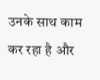उनके साथ काम कर रहा है और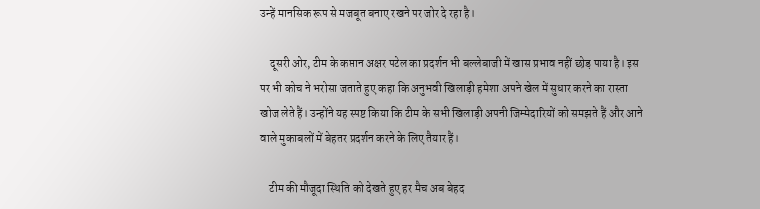उन्हें मानसिक रूप से मजबूत बनाए रखने पर जोर दे रहा है।

    दूसरी ओर, टीम के कप्तान अक्षर पटेल का प्रदर्शन भी बल्लेबाजी में खास प्रभाव नहीं छोड़ पाया है। इस पर भी कोच ने भरोसा जताते हुए कहा कि अनुभवी खिलाड़ी हमेशा अपने खेल में सुधार करने का रास्ता खोज लेते हैं। उन्होंने यह स्पष्ट किया कि टीम के सभी खिलाड़ी अपनी जिम्मेदारियों को समझते हैं और आने वाले मुकाबलों में बेहतर प्रदर्शन करने के लिए तैयार हैं।

    टीम की मौजूदा स्थिति को देखते हुए हर मैच अब बेहद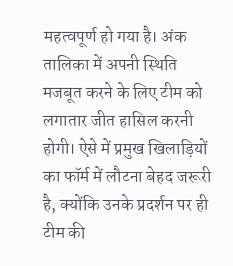महत्वपूर्ण हो गया है। अंक तालिका में अपनी स्थिति मजबूत करने के लिए टीम को लगातार जीत हासिल करनी होगी। ऐसे में प्रमुख खिलाड़ियों का फॉर्म में लौटना बेहद जरूरी है, क्योंकि उनके प्रदर्शन पर ही टीम की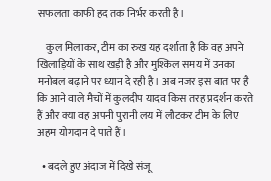सफलता काफी हद तक निर्भर करती है।

    कुल मिलाकर, टीम का रुख यह दर्शाता है कि वह अपने खिलाड़ियों के साथ खड़ी है और मुश्किल समय में उनका मनोबल बढ़ाने पर ध्यान दे रही है। अब नजर इस बात पर है कि आने वाले मैचों में कुलदीप यादव किस तरह प्रदर्शन करते हैं और क्या वह अपनी पुरानी लय में लौटकर टीम के लिए अहम योगदान दे पाते हैं।

  • बदले हुए अंदाज में दिखे संजू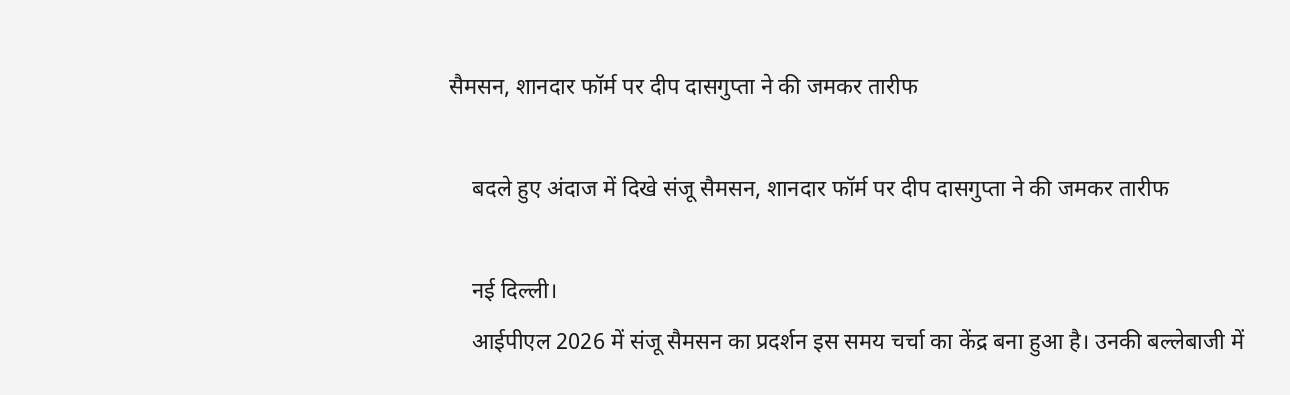सैमसन, शानदार फॉर्म पर दीप दासगुप्ता ने की जमकर तारीफ

    बदले हुए अंदाज में दिखे संजू सैमसन, शानदार फॉर्म पर दीप दासगुप्ता ने की जमकर तारीफ

    नई दिल्ली।
    आईपीएल 2026 में संजू सैमसन का प्रदर्शन इस समय चर्चा का केंद्र बना हुआ है। उनकी बल्लेबाजी में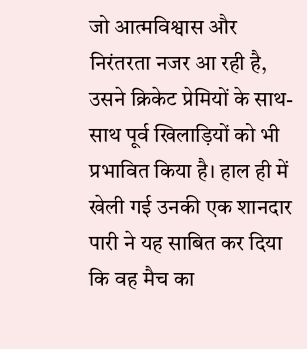जो आत्मविश्वास और निरंतरता नजर आ रही है, उसने क्रिकेट प्रेमियों के साथ-साथ पूर्व खिलाड़ियों को भी प्रभावित किया है। हाल ही में खेली गई उनकी एक शानदार पारी ने यह साबित कर दिया कि वह मैच का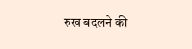रुख बदलने की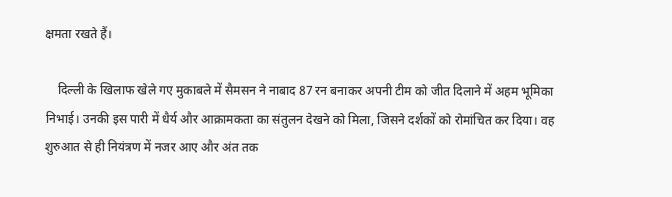क्षमता रखते हैं।

    दिल्ली के खिलाफ खेले गए मुकाबले में सैमसन ने नाबाद 87 रन बनाकर अपनी टीम को जीत दिलाने में अहम भूमिका निभाई। उनकी इस पारी में धैर्य और आक्रामकता का संतुलन देखने को मिला, जिसने दर्शकों को रोमांचित कर दिया। वह शुरुआत से ही नियंत्रण में नजर आए और अंत तक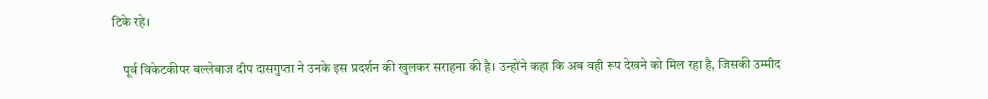टिके रहे।

    पूर्व विकेटकीपर बल्लेबाज दीप दासगुप्ता ने उनके इस प्रदर्शन की खुलकर सराहना की है। उन्होंने कहा कि अब वही रूप देखने को मिल रहा है, जिसकी उम्मीद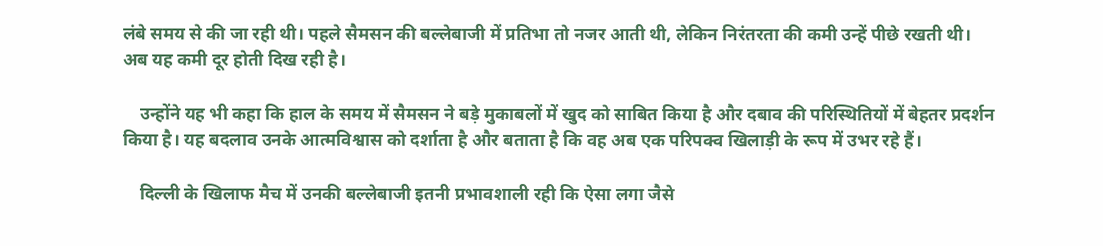लंबे समय से की जा रही थी। पहले सैमसन की बल्लेबाजी में प्रतिभा तो नजर आती थी, लेकिन निरंतरता की कमी उन्हें पीछे रखती थी। अब यह कमी दूर होती दिख रही है।

    उन्होंने यह भी कहा कि हाल के समय में सैमसन ने बड़े मुकाबलों में खुद को साबित किया है और दबाव की परिस्थितियों में बेहतर प्रदर्शन किया है। यह बदलाव उनके आत्मविश्वास को दर्शाता है और बताता है कि वह अब एक परिपक्व खिलाड़ी के रूप में उभर रहे हैं।

    दिल्ली के खिलाफ मैच में उनकी बल्लेबाजी इतनी प्रभावशाली रही कि ऐसा लगा जैसे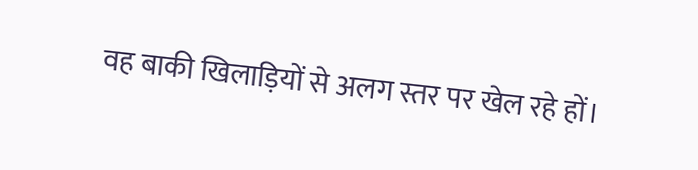वह बाकी खिलाड़ियों से अलग स्तर पर खेल रहे हों।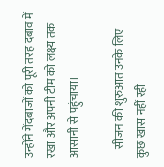उन्होंने गेंदबाजों को पूरी तरह दबाव में रखा और अपनी टीम को लक्ष्य तक आसानी से पहुंचाया।

    सीजन की शुरुआत उनके लिए कुछ खास नहीं रही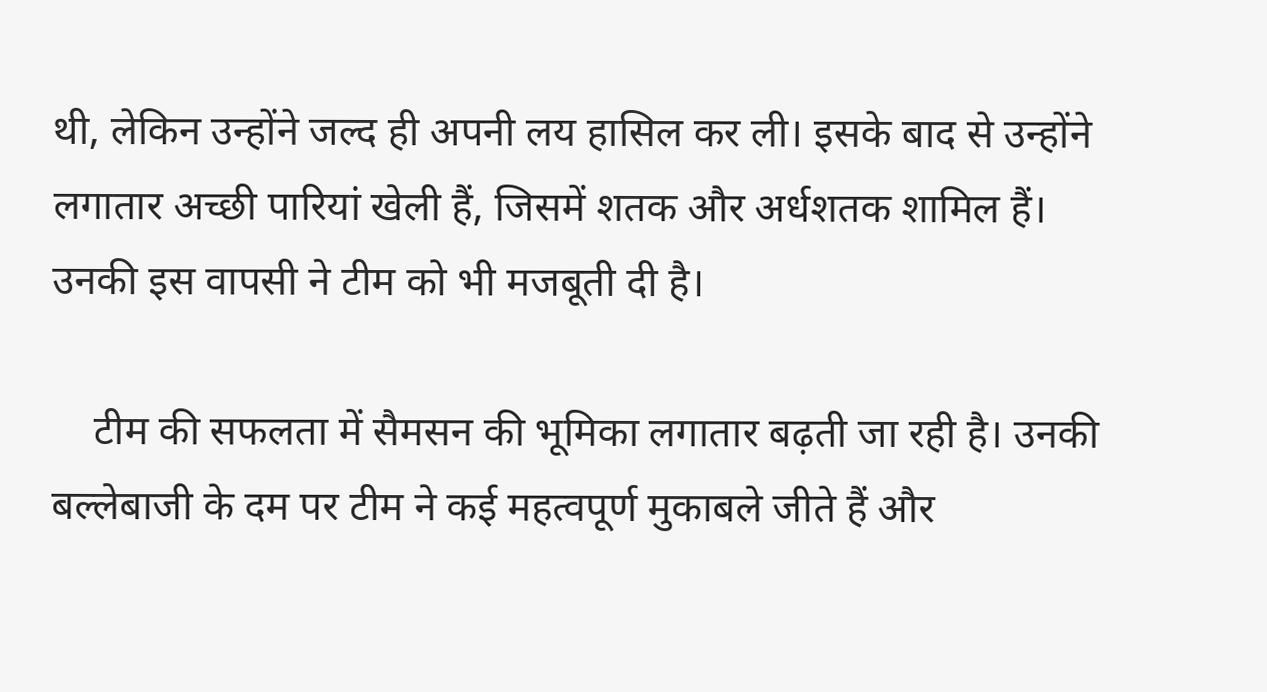थी, लेकिन उन्होंने जल्द ही अपनी लय हासिल कर ली। इसके बाद से उन्होंने लगातार अच्छी पारियां खेली हैं, जिसमें शतक और अर्धशतक शामिल हैं। उनकी इस वापसी ने टीम को भी मजबूती दी है।

    टीम की सफलता में सैमसन की भूमिका लगातार बढ़ती जा रही है। उनकी बल्लेबाजी के दम पर टीम ने कई महत्वपूर्ण मुकाबले जीते हैं और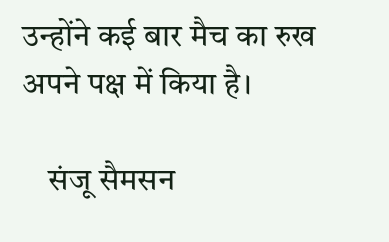उन्होंने कई बार मैच का रुख अपने पक्ष में किया है।

    संजू सैमसन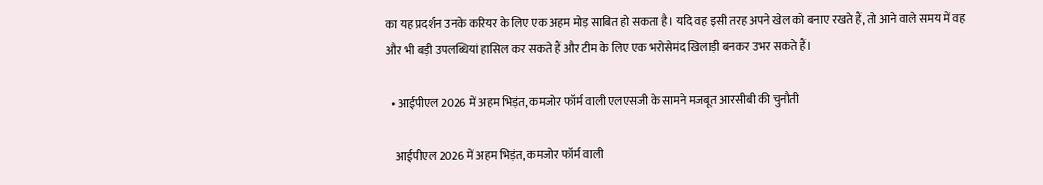का यह प्रदर्शन उनके करियर के लिए एक अहम मोड़ साबित हो सकता है। यदि वह इसी तरह अपने खेल को बनाए रखते हैं, तो आने वाले समय में वह और भी बड़ी उपलब्धियां हासिल कर सकते हैं और टीम के लिए एक भरोसेमंद खिलाड़ी बनकर उभर सकते हैं।

  • आईपीएल 2026 में अहम भिड़ंत, कमजोर फॉर्म वाली एलएसजी के सामने मजबूत आरसीबी की चुनौती

    आईपीएल 2026 में अहम भिड़ंत, कमजोर फॉर्म वाली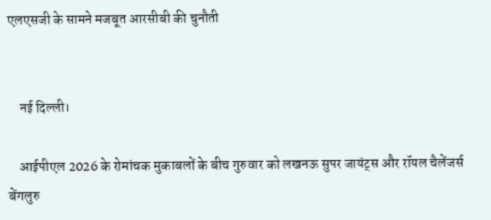एलएसजी के सामने मजबूत आरसीबी की चुनौती


    नई दिल्ली।

    आईपीएल 2026 के रोमांचक मुकाबलों के बीच गुरुवार को लखनऊ सुपर जायंट्स और रॉयल चैलेंजर्स बेंगलुरु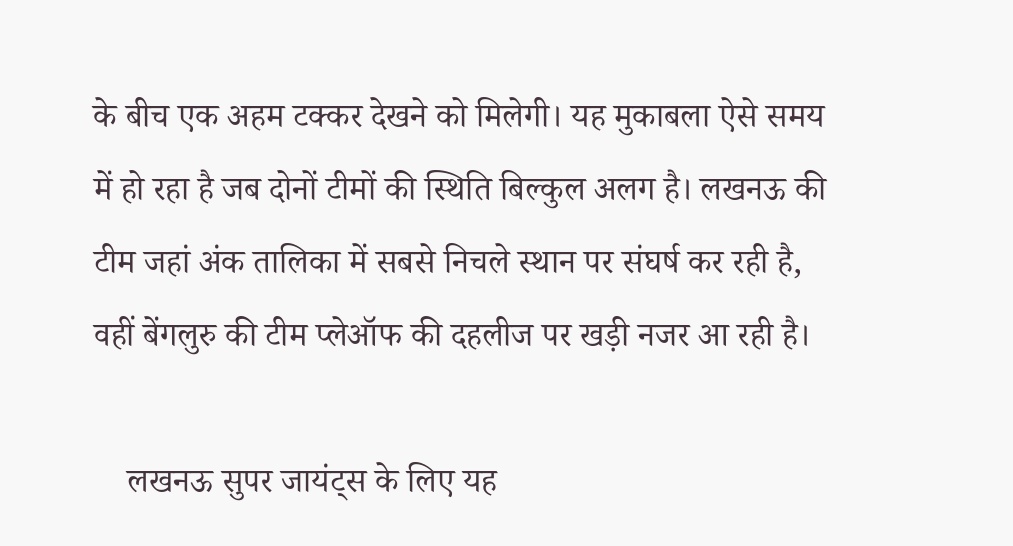के बीच एक अहम टक्कर देखने को मिलेगी। यह मुकाबला ऐसे समय में हो रहा है जब दोनों टीमों की स्थिति बिल्कुल अलग है। लखनऊ की टीम जहां अंक तालिका में सबसे निचले स्थान पर संघर्ष कर रही है, वहीं बेंगलुरु की टीम प्लेऑफ की दहलीज पर खड़ी नजर आ रही है।

    लखनऊ सुपर जायंट्स के लिए यह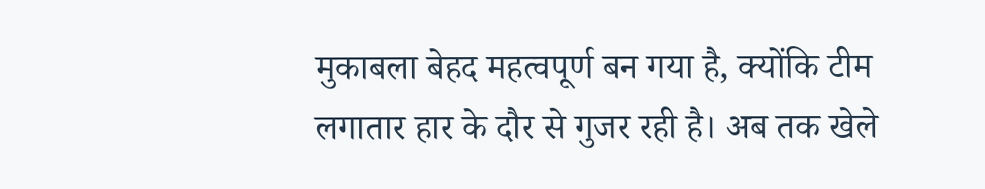मुकाबला बेहद महत्वपूर्ण बन गया है, क्योंकि टीम लगातार हार के दौर से गुजर रही है। अब तक खेले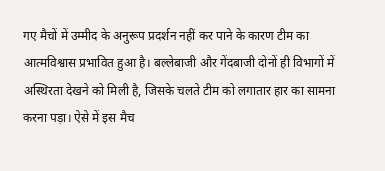गए मैचों में उम्मीद के अनुरूप प्रदर्शन नहीं कर पाने के कारण टीम का आत्मविश्वास प्रभावित हुआ है। बल्लेबाजी और गेंदबाजी दोनों ही विभागों में अस्थिरता देखने को मिली है, जिसके चलते टीम को लगातार हार का सामना करना पड़ा। ऐसे में इस मैच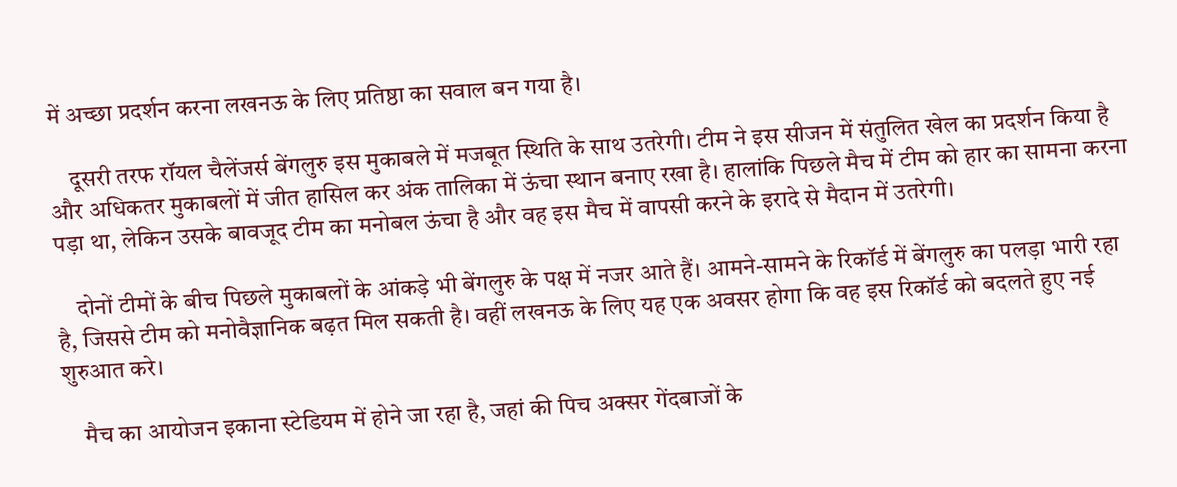में अच्छा प्रदर्शन करना लखनऊ के लिए प्रतिष्ठा का सवाल बन गया है।

    दूसरी तरफ रॉयल चैलेंजर्स बेंगलुरु इस मुकाबले में मजबूत स्थिति के साथ उतरेगी। टीम ने इस सीजन में संतुलित खेल का प्रदर्शन किया है और अधिकतर मुकाबलों में जीत हासिल कर अंक तालिका में ऊंचा स्थान बनाए रखा है। हालांकि पिछले मैच में टीम को हार का सामना करना पड़ा था, लेकिन उसके बावजूद टीम का मनोबल ऊंचा है और वह इस मैच में वापसी करने के इरादे से मैदान में उतरेगी।

    दोनों टीमों के बीच पिछले मुकाबलों के आंकड़े भी बेंगलुरु के पक्ष में नजर आते हैं। आमने-सामने के रिकॉर्ड में बेंगलुरु का पलड़ा भारी रहा है, जिससे टीम को मनोवैज्ञानिक बढ़त मिल सकती है। वहीं लखनऊ के लिए यह एक अवसर होगा कि वह इस रिकॉर्ड को बदलते हुए नई शुरुआत करे।

    मैच का आयोजन इकाना स्टेडियम में होने जा रहा है, जहां की पिच अक्सर गेंदबाजों के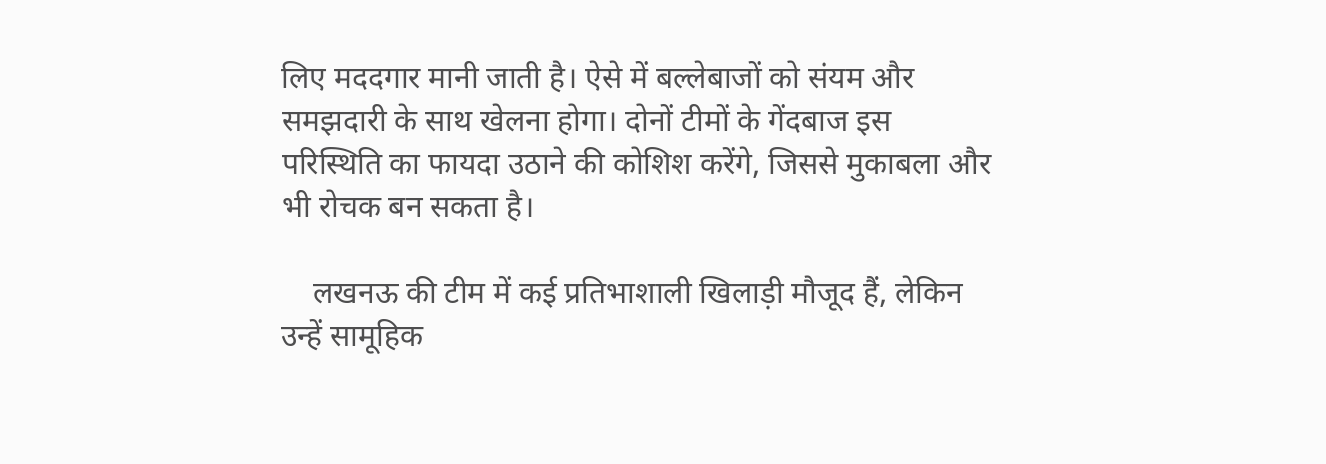लिए मददगार मानी जाती है। ऐसे में बल्लेबाजों को संयम और समझदारी के साथ खेलना होगा। दोनों टीमों के गेंदबाज इस परिस्थिति का फायदा उठाने की कोशिश करेंगे, जिससे मुकाबला और भी रोचक बन सकता है।

    लखनऊ की टीम में कई प्रतिभाशाली खिलाड़ी मौजूद हैं, लेकिन उन्हें सामूहिक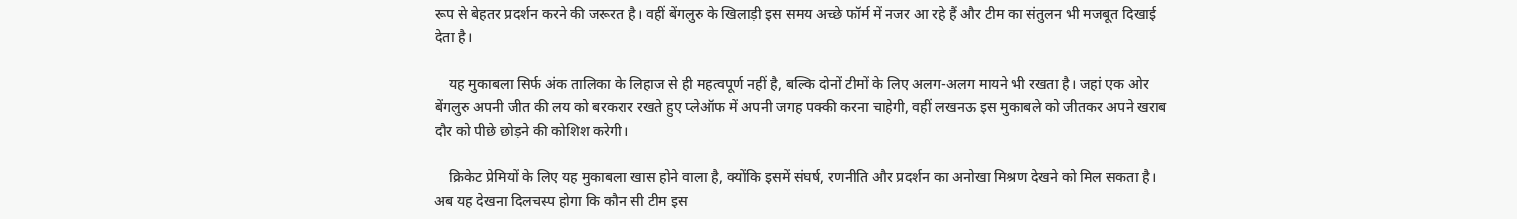रूप से बेहतर प्रदर्शन करने की जरूरत है। वहीं बेंगलुरु के खिलाड़ी इस समय अच्छे फॉर्म में नजर आ रहे हैं और टीम का संतुलन भी मजबूत दिखाई देता है।

    यह मुकाबला सिर्फ अंक तालिका के लिहाज से ही महत्वपूर्ण नहीं है, बल्कि दोनों टीमों के लिए अलग-अलग मायने भी रखता है। जहां एक ओर बेंगलुरु अपनी जीत की लय को बरकरार रखते हुए प्लेऑफ में अपनी जगह पक्की करना चाहेगी, वहीं लखनऊ इस मुकाबले को जीतकर अपने खराब दौर को पीछे छोड़ने की कोशिश करेगी।

    क्रिकेट प्रेमियों के लिए यह मुकाबला खास होने वाला है, क्योंकि इसमें संघर्ष, रणनीति और प्रदर्शन का अनोखा मिश्रण देखने को मिल सकता है। अब यह देखना दिलचस्प होगा कि कौन सी टीम इस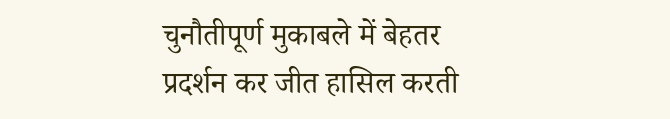चुनौतीपूर्ण मुकाबले में बेहतर प्रदर्शन कर जीत हासिल करती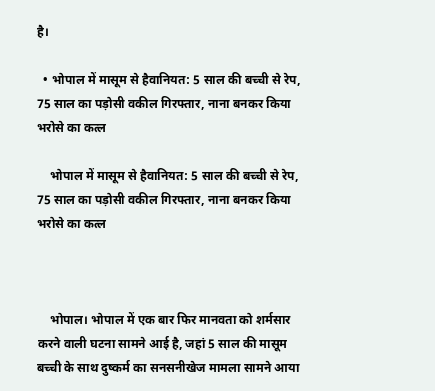है।

  • भोपाल में मासूम से हैवानियत: 5 साल की बच्ची से रेप, 75 साल का पड़ोसी वकील गिरफ्तार, नाना बनकर किया भरोसे का कत्ल

    भोपाल में मासूम से हैवानियत: 5 साल की बच्ची से रेप, 75 साल का पड़ोसी वकील गिरफ्तार, नाना बनकर किया भरोसे का कत्ल



    भोपाल। भोपाल में एक बार फिर मानवता को शर्मसार करने वाली घटना सामने आई है, जहां 5 साल की मासूम बच्ची के साथ दुष्कर्म का सनसनीखेज मामला सामने आया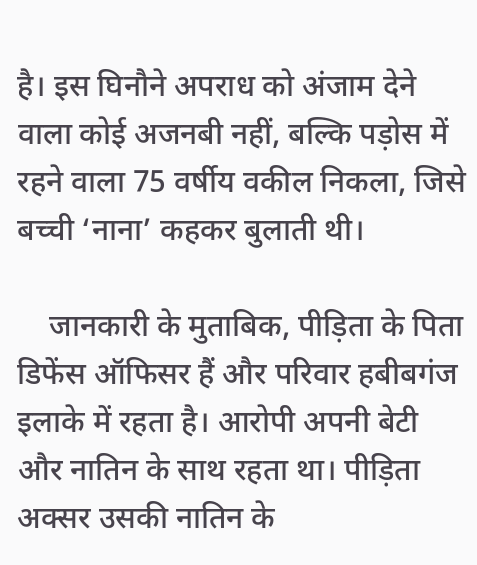है। इस घिनौने अपराध को अंजाम देने वाला कोई अजनबी नहीं, बल्कि पड़ोस में रहने वाला 75 वर्षीय वकील निकला, जिसे बच्ची ‘नाना’ कहकर बुलाती थी।

    जानकारी के मुताबिक, पीड़िता के पिता डिफेंस ऑफिसर हैं और परिवार हबीबगंज इलाके में रहता है। आरोपी अपनी बेटी और नातिन के साथ रहता था। पीड़िता अक्सर उसकी नातिन के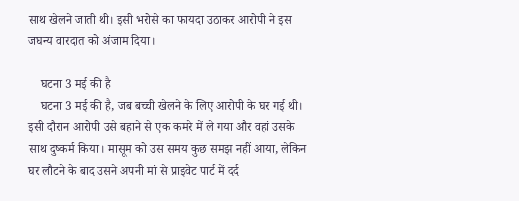साथ खेलने जाती थी। इसी भरोसे का फायदा उठाकर आरोपी ने इस जघन्य वारदात को अंजाम दिया।

    घटना 3 मई की है
    घटना 3 मई की है, जब बच्ची खेलने के लिए आरोपी के घर गई थी। इसी दौरान आरोपी उसे बहाने से एक कमरे में ले गया और वहां उसके साथ दुष्कर्म किया। मासूम को उस समय कुछ समझ नहीं आया, लेकिन घर लौटने के बाद उसने अपनी मां से प्राइवेट पार्ट में दर्द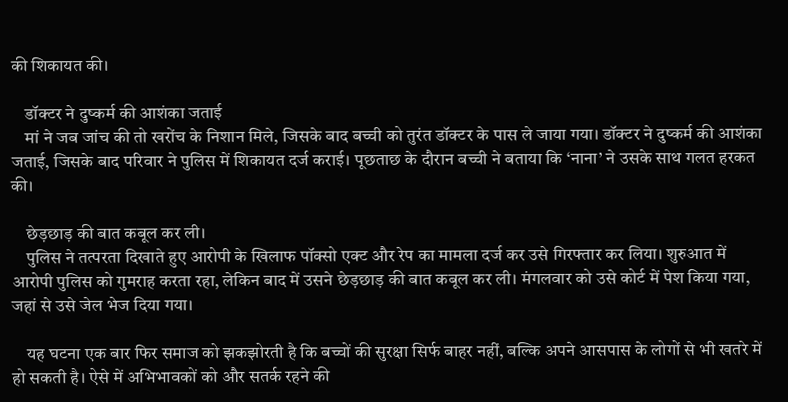की शिकायत की।

    डॉक्टर ने दुष्कर्म की आशंका जताई
    मां ने जब जांच की तो खरोंच के निशान मिले, जिसके बाद बच्ची को तुरंत डॉक्टर के पास ले जाया गया। डॉक्टर ने दुष्कर्म की आशंका जताई, जिसके बाद परिवार ने पुलिस में शिकायत दर्ज कराई। पूछताछ के दौरान बच्ची ने बताया कि ‘नाना’ ने उसके साथ गलत हरकत की।

    छेड़छाड़ की बात कबूल कर ली।
    पुलिस ने तत्परता दिखाते हुए आरोपी के खिलाफ पॉक्सो एक्ट और रेप का मामला दर्ज कर उसे गिरफ्तार कर लिया। शुरुआत में आरोपी पुलिस को गुमराह करता रहा, लेकिन बाद में उसने छेड़छाड़ की बात कबूल कर ली। मंगलवार को उसे कोर्ट में पेश किया गया, जहां से उसे जेल भेज दिया गया।

    यह घटना एक बार फिर समाज को झकझोरती है कि बच्चों की सुरक्षा सिर्फ बाहर नहीं, बल्कि अपने आसपास के लोगों से भी खतरे में हो सकती है। ऐसे में अभिभावकों को और सतर्क रहने की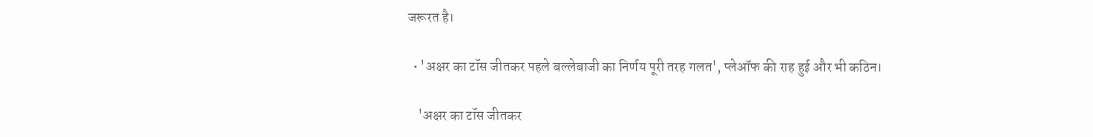जरूरत है।

  • 'अक्षर का टॉस जीतकर पहले बल्लेबाजी का निर्णय पूरी तरह गलत', प्लेऑफ की राह हुई और भी कठिन।

    'अक्षर का टॉस जीतकर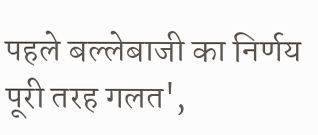पहले बल्लेबाजी का निर्णय पूरी तरह गलत',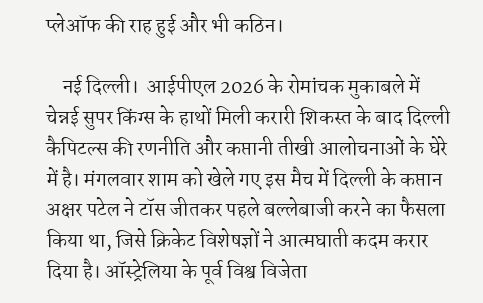प्लेऑफ की राह हुई और भी कठिन।

    नई दिल्ली।  आईपीएल 2026 के रोमांचक मुकाबले में चेन्नई सुपर किंग्स के हाथों मिली करारी शिकस्त के बाद दिल्ली कैपिटल्स की रणनीति और कप्तानी तीखी आलोचनाओं के घेरे में है। मंगलवार शाम को खेले गए इस मैच में दिल्ली के कप्तान अक्षर पटेल ने टॉस जीतकर पहले बल्लेबाजी करने का फैसला किया था, जिसे क्रिकेट विशेषज्ञों ने आत्मघाती कदम करार दिया है। ऑस्ट्रेलिया के पूर्व विश्व विजेता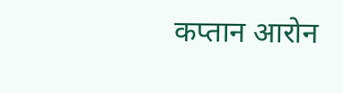कप्तान आरोन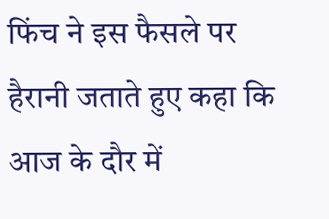फिंच ने इस फैसले पर हैरानी जताते हुए कहा कि आज के दौर में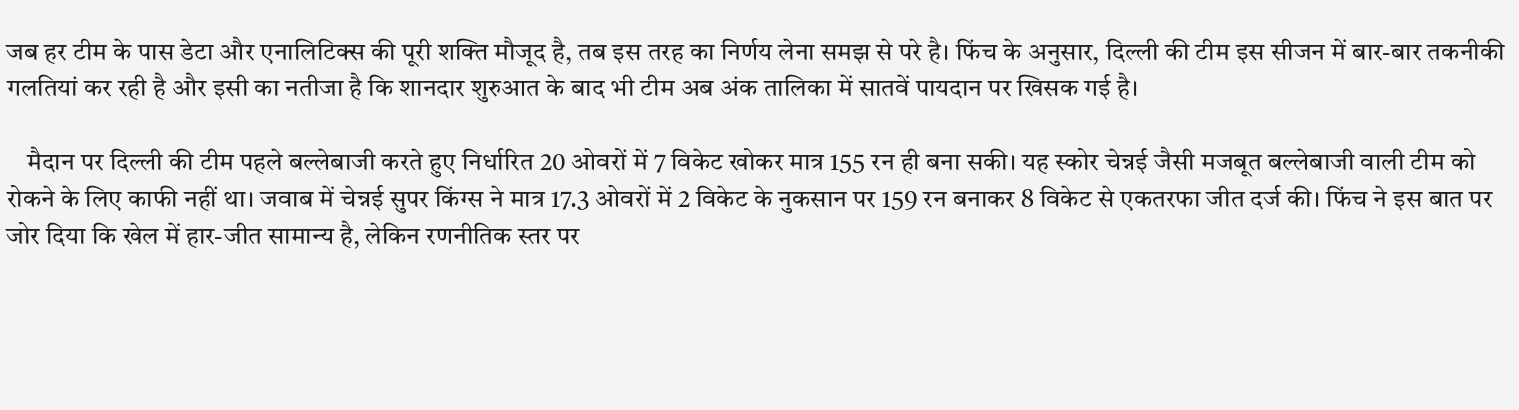जब हर टीम के पास डेटा और एनालिटिक्स की पूरी शक्ति मौजूद है, तब इस तरह का निर्णय लेना समझ से परे है। फिंच के अनुसार, दिल्ली की टीम इस सीजन में बार-बार तकनीकी गलतियां कर रही है और इसी का नतीजा है कि शानदार शुरुआत के बाद भी टीम अब अंक तालिका में सातवें पायदान पर खिसक गई है।

    मैदान पर दिल्ली की टीम पहले बल्लेबाजी करते हुए निर्धारित 20 ओवरों में 7 विकेट खोकर मात्र 155 रन ही बना सकी। यह स्कोर चेन्नई जैसी मजबूत बल्लेबाजी वाली टीम को रोकने के लिए काफी नहीं था। जवाब में चेन्नई सुपर किंग्स ने मात्र 17.3 ओवरों में 2 विकेट के नुकसान पर 159 रन बनाकर 8 विकेट से एकतरफा जीत दर्ज की। फिंच ने इस बात पर जोर दिया कि खेल में हार-जीत सामान्य है, लेकिन रणनीतिक स्तर पर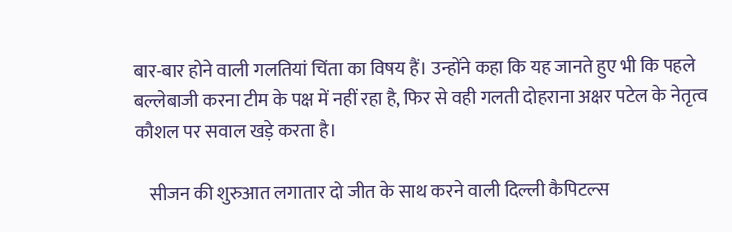बार-बार होने वाली गलतियां चिंता का विषय हैं। उन्होंने कहा कि यह जानते हुए भी कि पहले बल्लेबाजी करना टीम के पक्ष में नहीं रहा है, फिर से वही गलती दोहराना अक्षर पटेल के नेतृत्व कौशल पर सवाल खड़े करता है।

    सीजन की शुरुआत लगातार दो जीत के साथ करने वाली दिल्ली कैपिटल्स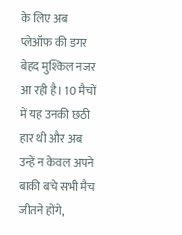के लिए अब प्लेऑफ की डगर बेहद मुश्किल नजर आ रही है। 10 मैचों में यह उनकी छठी हार थी और अब उन्हें न केवल अपने बाकी बचे सभी मैच जीतने होंगे,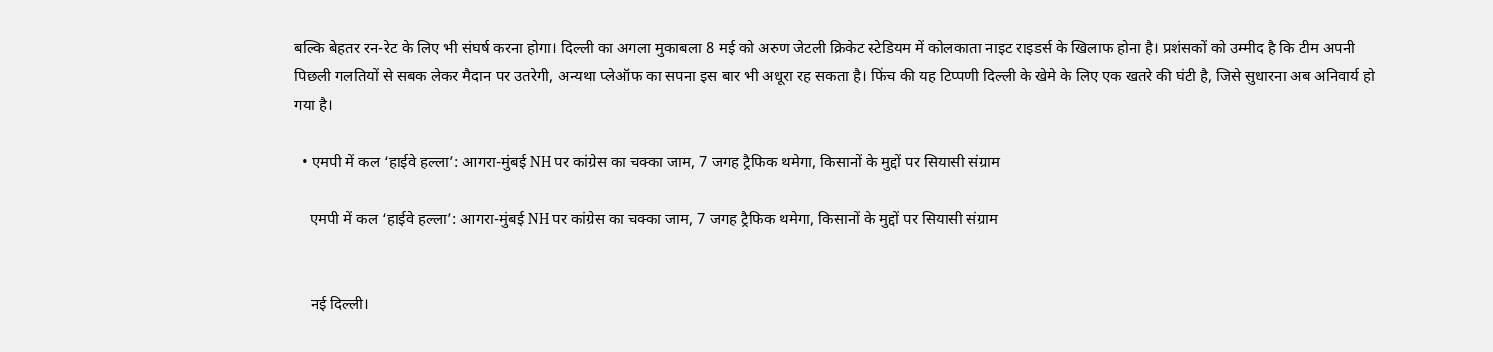बल्कि बेहतर रन-रेट के लिए भी संघर्ष करना होगा। दिल्ली का अगला मुकाबला 8 मई को अरुण जेटली क्रिकेट स्टेडियम में कोलकाता नाइट राइडर्स के खिलाफ होना है। प्रशंसकों को उम्मीद है कि टीम अपनी पिछली गलतियों से सबक लेकर मैदान पर उतरेगी, अन्यथा प्लेऑफ का सपना इस बार भी अधूरा रह सकता है। फिंच की यह टिप्पणी दिल्ली के खेमे के लिए एक खतरे की घंटी है, जिसे सुधारना अब अनिवार्य हो गया है।

  • एमपी में कल ‘हाईवे हल्ला’: आगरा-मुंबई NH पर कांग्रेस का चक्का जाम, 7 जगह ट्रैफिक थमेगा, किसानों के मुद्दों पर सियासी संग्राम

    एमपी में कल ‘हाईवे हल्ला’: आगरा-मुंबई NH पर कांग्रेस का चक्का जाम, 7 जगह ट्रैफिक थमेगा, किसानों के मुद्दों पर सियासी संग्राम


    नई दिल्ली।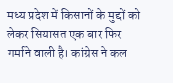मध्य प्रदेश में किसानों के मुद्दों को लेकर सियासत एक बार फिर गर्माने वाली है। कांग्रेस ने कल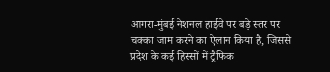आगरा-मुंबई नेशनल हाईवे पर बड़े स्तर पर चक्का जाम करने का ऐलान किया है, जिससे प्रदेश के कई हिस्सों में ट्रैफिक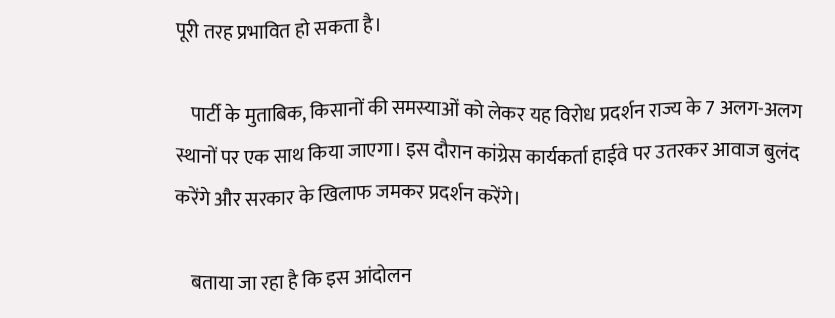पूरी तरह प्रभावित हो सकता है।

    पार्टी के मुताबिक, किसानों की समस्याओं को लेकर यह विरोध प्रदर्शन राज्य के 7 अलग-अलग स्थानों पर एक साथ किया जाएगा। इस दौरान कांग्रेस कार्यकर्ता हाईवे पर उतरकर आवाज बुलंद करेंगे और सरकार के खिलाफ जमकर प्रदर्शन करेंगे।

    बताया जा रहा है कि इस आंदोलन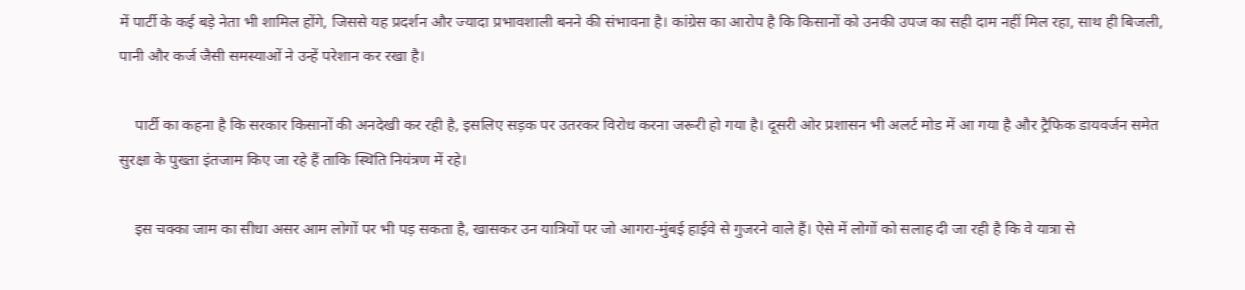में पार्टी के कई बड़े नेता भी शामिल होंगे, जिससे यह प्रदर्शन और ज्यादा प्रभावशाली बनने की संभावना है। कांग्रेस का आरोप है कि किसानों को उनकी उपज का सही दाम नहीं मिल रहा, साथ ही बिजली, पानी और कर्ज जैसी समस्याओं ने उन्हें परेशान कर रखा है।

    पार्टी का कहना है कि सरकार किसानों की अनदेखी कर रही है, इसलिए सड़क पर उतरकर विरोध करना जरूरी हो गया है। दूसरी ओर प्रशासन भी अलर्ट मोड में आ गया है और ट्रैफिक डायवर्जन समेत सुरक्षा के पुख्ता इंतजाम किए जा रहे हैं ताकि स्थिति नियंत्रण में रहे।

    इस चक्का जाम का सीधा असर आम लोगों पर भी पड़ सकता है, खासकर उन यात्रियों पर जो आगरा-मुंबई हाईवे से गुजरने वाले हैं। ऐसे में लोगों को सलाह दी जा रही है कि वे यात्रा से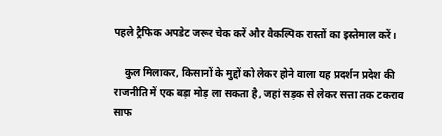पहले ट्रैफिक अपडेट जरूर चेक करें और वैकल्पिक रास्तों का इस्तेमाल करें।

    कुल मिलाकर, किसानों के मुद्दों को लेकर होने वाला यह प्रदर्शन प्रदेश की राजनीति में एक बड़ा मोड़ ला सकता है, जहां सड़क से लेकर सत्ता तक टकराव साफ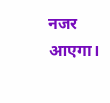नजर आएगा।